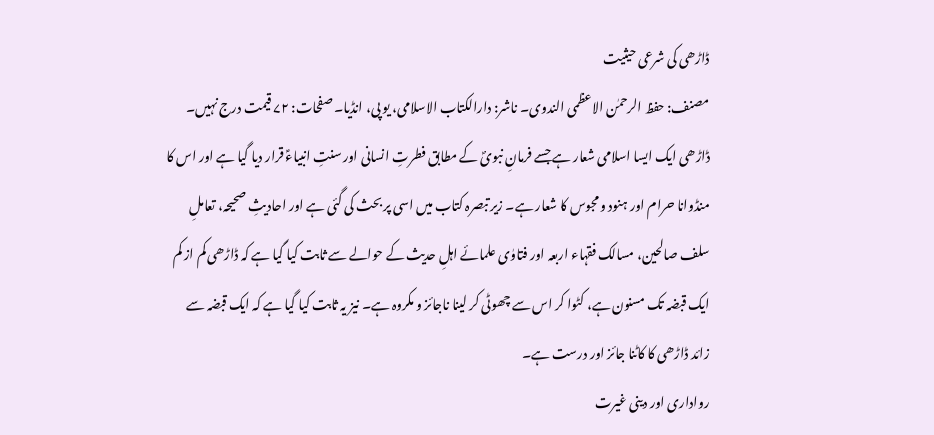ڈاڑھی کی شرعی حیثیت
مصنف: حفظ الرحمٰن الاعظمی الندوی۔ ناشر: دارالکتاب الاسلامی، یو پی، انڈیا۔ صفحات: ۷۲ قیمت درج نہیں۔
ڈاڑھی ایک ایسا اسلامی شعار ہے جسے فرمانِ نبویؐ کے مطابق فطرتِ انسانی اور سنتِ انبیاءؑ قرار دیا گیا ہے اور اس کا منڈوانا حرام اور ہنود و مجوس کا شعار ہے۔ زیر تبصرہ کتاب میں اسی پر بحث کی گئی ہے اور احادیثِ صحیحہ، تعاملِ سلف صالحین، مسالک فقہاء اربعہ اور فتاوٰی علمائے اہلِ حدیث کے حوالے سے ثابت کیا گیا ہے کہ ڈاڑھی کم از کم ایک قبضہ تک مسنون ہے، کٹوا کر اس سے چھوٹی کر لینا ناجائز و مکروہ ہے۔ نیز یہ ثابت کیا گیا ہے کہ ایک قبضہ سے زائد ڈاڑھی کا کاٹنا جائز اور درست ہے۔
رواداری اور دینی غیرت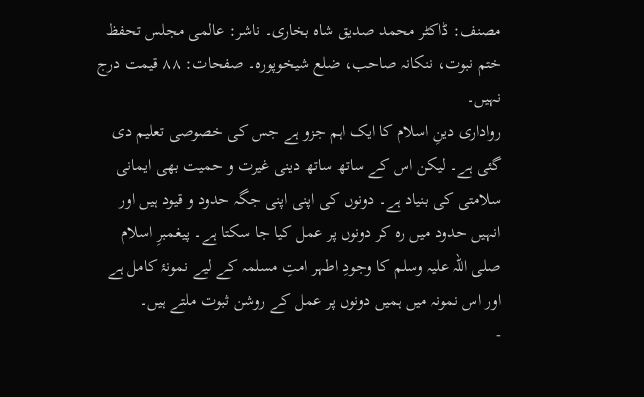مصنف: ڈاکٹر محمد صدیق شاہ بخاری۔ ناشر: عالمی مجلس تحفظ ختم نبوت، ننکانہ صاحب، ضلع شیخوپورہ۔ صفحات: ۸۸ قیمت درج نہیں۔
رواداری دینِ اسلام کا ایک اہم جزو ہے جس کی خصوصی تعلیم دی گئی ہے۔ لیکن اس کے ساتھ ساتھ دینی غیرت و حمیت بھی ایمانی سلامتی کی بنیاد ہے۔ دونوں کی اپنی اپنی جگہ حدود و قیود ہیں اور انہیں حدود میں رہ کر دونوں پر عمل کیا جا سکتا ہے۔ پیغمبرِ اسلام صلی اللہ علیہ وسلم کا وجودِ اطہر امتِ مسلمہ کے لیے نمونۂ کامل ہے اور اس نمونہ میں ہمیں دونوں پر عمل کے روشن ثبوت ملتے ہیں۔
-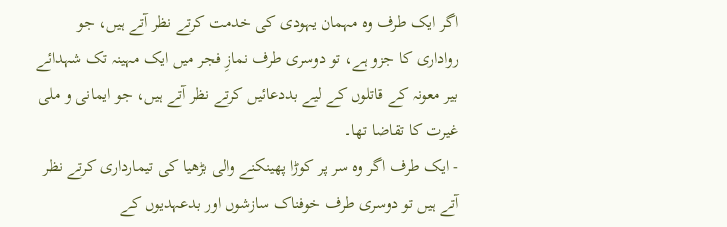اگر ایک طرف وہ مہمان یہودی کی خدمت کرتے نظر آتے ہیں، جو رواداری کا جزو ہے، تو دوسری طرف نمازِ فجر میں ایک مہینہ تک شہدائے بیر معونہ کے قاتلوں کے لیے بددعائیں کرتے نظر آتے ہیں، جو ایمانی و ملی غیرت کا تقاضا تھا۔
- ایک طرف اگر وہ سر پر کوڑا پھینکنے والی بڑھیا کی تیمارداری کرتے نظر آتے ہیں تو دوسری طرف خوفناک سازشوں اور بدعہدیوں کے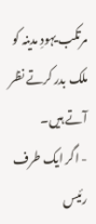مرتکب یہودِ مدینہ کو ملک بدر کرتے نظر آتے ہیں۔
- اگر ایک طرف رئیس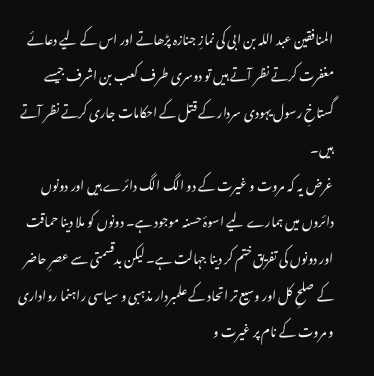المنافقین عبد اللہ بن ابی کی نمازِ جنازہ پڑھاتے اور اس کے لیے دعائے مغفرت کرتے نظر آتے ہیں تو دوسری طرف کعب بن اشرف جیسے گستاخِ رسول یہودی سردار کے قتل کے احکامات جاری کرتے نظر آتے ہیں۔
غرض یہ کہ مروت و غیرت کے دو الگ الگ دائرے ہیں اور دونوں دائروں میں ہمارے لیے اسوۂ حسنہ موجود ہے۔ دونوں کو ملا دینا حماقت اور دونوں کی تفریق ختم کر دینا جہالت ہے۔ لیکن بدقسمتی سے عصرِ حاضر کے صلحِ کل اور وسیع تر اتحاد کے علمبردار مذہبی و سیاسی راہنما رواداری و مروت کے نام پر غیرت و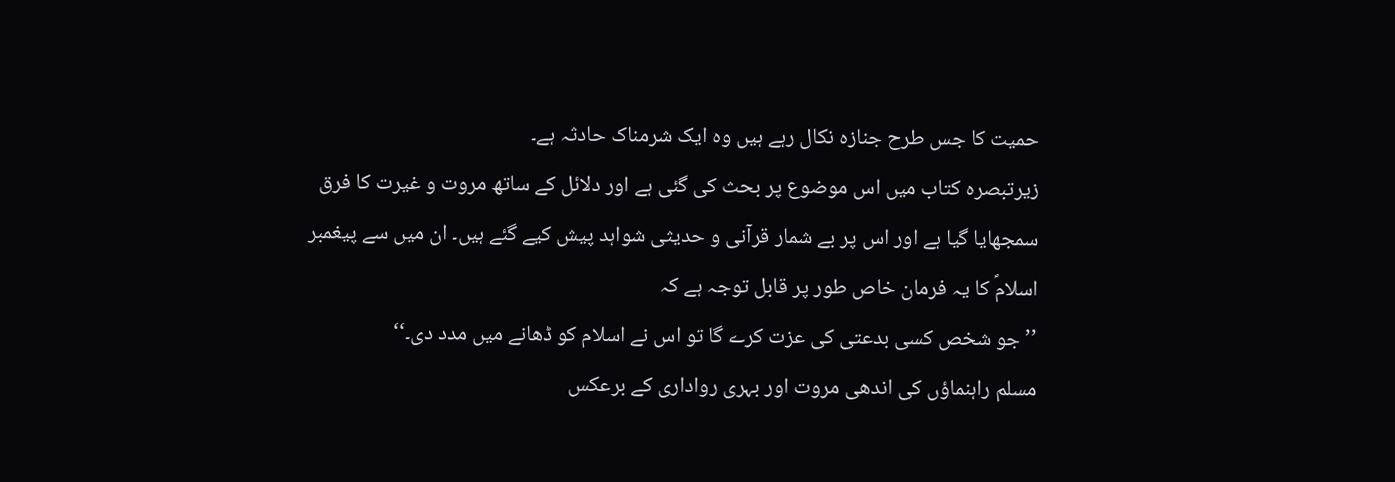حمیت کا جس طرح جنازہ نکال رہے ہیں وہ ایک شرمناک حادثہ ہے۔
زیرتبصرہ کتاب میں اس موضوع پر بحث کی گئی ہے اور دلائل کے ساتھ مروت و غیرت کا فرق سمجھایا گیا ہے اور اس پر بے شمار قرآنی و حدیثی شواہد پیش کیے گئے ہیں۔ ان میں سے پیغمبر اسلامؐ کا یہ فرمان خاص طور پر قابل توجہ ہے کہ
’’جو شخص کسی بدعتی کی عزت کرے گا تو اس نے اسلام کو ڈھانے میں مدد دی۔‘‘
مسلم راہنماؤں کی اندھی مروت اور بہری رواداری کے برعکس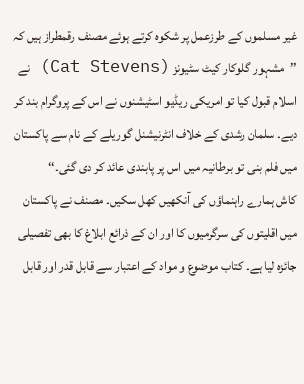غیر مسلموں کے طرزعمل پر شکوہ کرتے ہوئے مصنف رقمطراز ہیں کہ
’’مشہور گلوکار کیٹ سٹیونز (Cat Stevens) نے اسلام قبول کیا تو امریکی ریڈیو اسٹیشنوں نے اس کے پروگرام بند کر دیے۔ سلمان رشدی کے خلاف انٹرنیشنل گوریلے کے نام سے پاکستان میں فلم بنی تو برطانیہ میں اس پر پابندی عائد کر دی گئی۔‘‘
کاش ہمارے راہنماؤں کی آنکھیں کھل سکیں۔ مصنف نے پاکستان میں اقلیتوں کی سرگرمیوں کا اور ان کے ذرائع ابلاغ کا بھی تفصیلی جائزہ لیا ہے۔ کتاب موضوع و مواد کے اعتبار سے قابل قدر اور قابل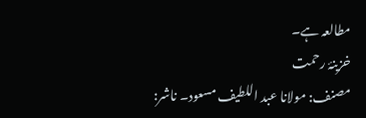مطالعہ ہے۔
خزینۂ رحمت
مصنف: مولانا عبد اللطیف مسعود۔ ناشر: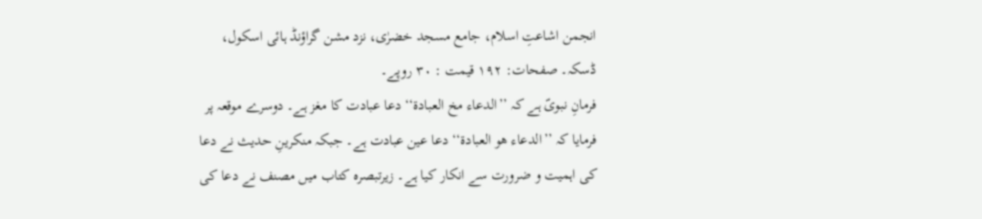انجمن اشاعتِ اسلام، جامع مسجد خضرٰی، نزد مشن گراؤنڈ ہائی اسکول، ڈسکہ۔ صفحات: ۱۹۲ قیمت : ۳۰ روپے۔
فرمانِ نبویؐ ہے کہ ’’الدعاء مخ العبادۃ‘‘ دعا عبادت کا مغز ہے۔ دوسرے موقعہ پر فرمایا کہ ’’الدعاء ھو العبادۃ‘‘ دعا عین عبادت ہے۔ جبکہ منکرینِ حدیث نے دعا کی اہمیت و ضرورت سے انکار کیا ہے۔ زیرتبصرہ کتاب میں مصنف نے دعا کی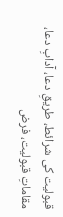قبولیت کی شرائط، طریقِ دعا، آدابِ دعا، مقاماتِ قبولیت، فرض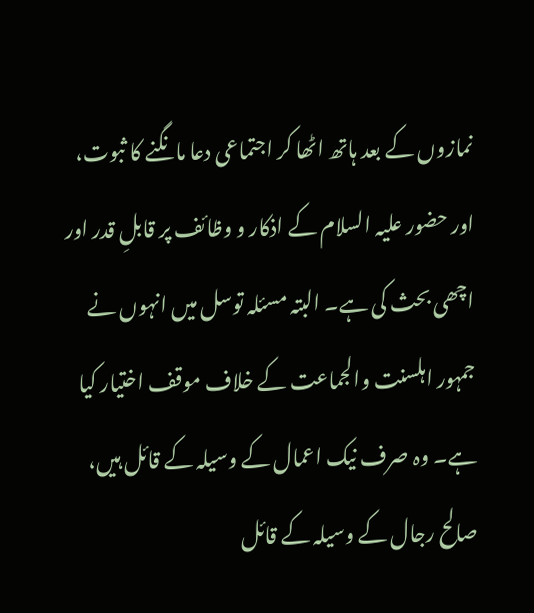نمازوں کے بعد ہاتھ اٹھا کر اجتماعی دعا مانگنے کا ثبوت، اور حضور علیہ السلام کے اذکار و وظائف پر قابلِ قدر اور اچھی بحث کی ہے۔ البتہ مسئلہ توسل میں انہوں نے جمہور اہلسنت والجماعت کے خلاف موقف اختیار کیا ہے۔ وہ صرف نیک اعمال کے وسیلہ کے قائل ہیں، صالح رجال کے وسیلہ کے قائل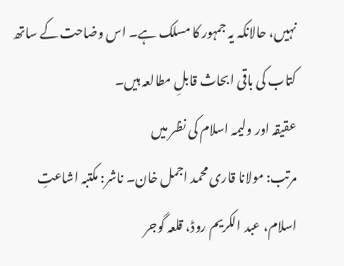نہیں، حالانکہ یہ جمہور کا مسلک ہے۔ اس وضاحت کے ساتھ کتاب کی باقی ابحاث قابلِ مطالعہ ہیں۔
عقیقہ اور ولیمہ اسلام کی نظر میں
مرتب: مولانا قاری محمد اجمل خان۔ ناشر: مکتبہ اشاعتِ اسلام، عبد الکریم روڈ، قلعہ گوجر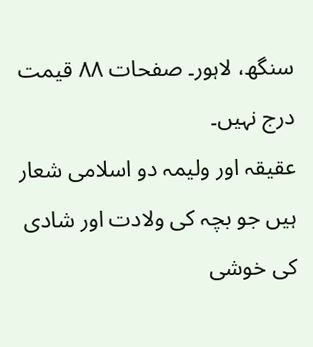سنگھ، لاہور۔ صفحات ۸۸ قیمت درج نہیں۔
عقیقہ اور ولیمہ دو اسلامی شعار ہیں جو بچہ کی ولادت اور شادی کی خوشی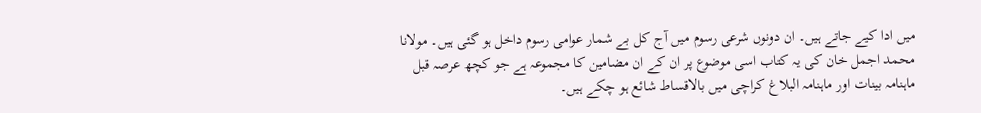میں ادا کیے جاتے ہیں۔ ان دونوں شرعی رسوم میں آج کل بے شمار عوامی رسوم داخل ہو گئی ہیں۔ مولانا محمد اجمل خان کی یہ کتاب اسی موضوع پر ان کے ان مضامین کا مجموعہ ہے جو کچھ عرصہ قبل ماہنامہ بینات اور ماہنامہ البلاغ کراچی میں بالاقساط شائع ہو چکے ہیں۔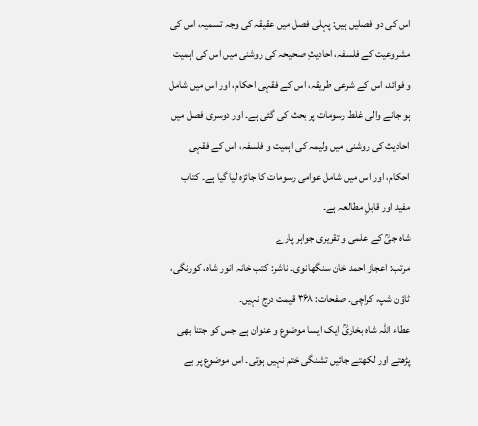اس کی دو فصلیں ہیں: پہلی فصل میں عقیقہ کی وجہ تسمیہ، اس کی مشروعیت کے فلسفہ، احادیثِ صحیحہ کی روشنی میں اس کی اہمیت و فوائد، اس کے شرعی طریقہ، اس کے فقہی احکام، اور اس میں شامل ہو جانے والی غلط رسومات پر بحث کی گئی ہے۔ اور دوسری فصل میں احادیث کی روشنی میں ولیمہ کی اہمیت و فلسفہ، اس کے فقہی احکام، اور اس میں شامل عوامی رسومات کا جائزہ لیا گیا ہے۔ کتاب مفید اور قابلِ مطالعہ ہے۔
شاہ جیؒ کے علمی و تقریری جواہر پارے
مرتب: اعجاز احمد خان سنگھانوی۔ ناشر: کتب خانہ انور شاہ، کورنگی، ٹاؤن شپ، کراچی۔ صفحات: ۳۶۸ قیمت درج نہیں۔
عطاء اللہ شاہ بخاریؒ ایک ایسا موضوع و عنوان ہے جس کو جتنا بھی پڑھتے اور لکھتے جائیں تشنگی ختم نہیں ہوتی۔ اس موضوع پر بے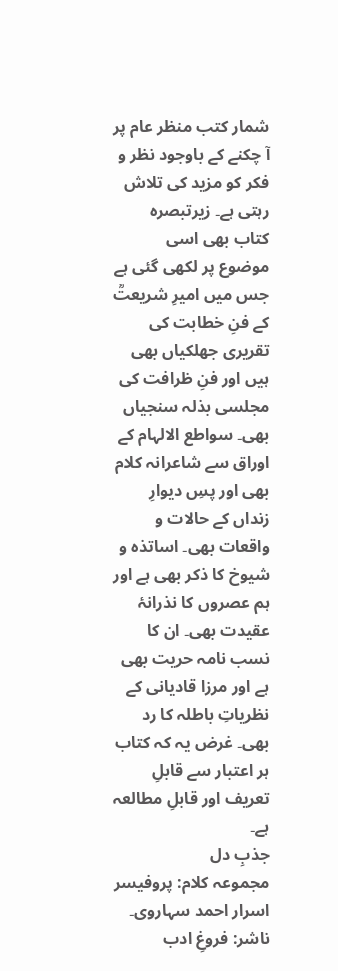شمار کتب منظر عام پر آ چکنے کے باوجود نظر و فکر کو مزید کی تلاش رہتی ہے۔ زیرتبصرہ کتاب بھی اسی موضوع پر لکھی گئی ہے جس میں امیرِ شریعتؒ کے فنِ خطابت کی تقریری جھلکیاں بھی ہیں اور فنِ ظرافت کی مجلسی بذلہ سنجیاں بھی۔ سواطع الالہام کے اوراق سے شاعرانہ کلام بھی اور پسِ دیوارِ زنداں کے حالات و واقعات بھی۔ اساتذہ و شیوخ کا ذکر بھی ہے اور ہم عصروں کا نذرانۂ عقیدت بھی۔ ان کا نسب نامہ حریت بھی ہے اور مرزا قادیانی کے نظریاتِ باطلہ کا رد بھی۔ غرض یہ کہ کتاب ہر اعتبار سے قابلِ تعریف اور قابلِ مطالعہ ہے۔
جذبِ دل
مجموعہ کلام: پروفیسر اسرار احمد سہاروی۔ ناشر: فروغِ ادب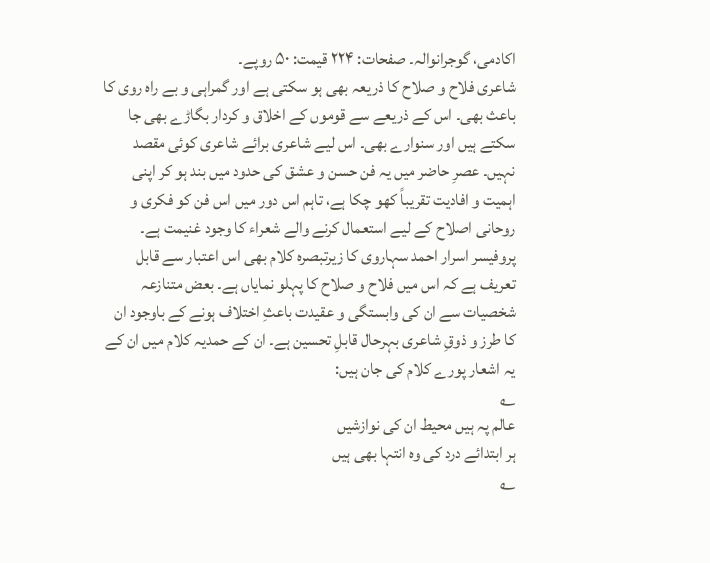اکادمی، گوجرانوالہ۔ صفحات: ۲۲۴ قیمت: ۵۰ روپے۔
شاعری فلاح و صلاح کا ذریعہ بھی ہو سکتی ہے اور گمراہی و بے راہ روی کا باعث بھی۔ اس کے ذریعے سے قوموں کے اخلاق و کردار بگاڑے بھی جا سکتے ہیں اور سنوارے بھی۔ اس لیے شاعری برائے شاعری کوئی مقصد نہیں۔ عصرِ حاضر میں یہ فن حسن و عشق کی حدود میں بند ہو کر اپنی اہمیت و افادیت تقریباً کھو چکا ہے، تاہم اس دور میں اس فن کو فکری و روحانی اصلاح کے لیے استعمال کرنے والے شعراء کا وجود غنیمت ہے۔
پروفیسر اسرار احمد سہاروی کا زیرتبصرہ کلام بھی اس اعتبار سے قابل تعریف ہے کہ اس میں فلاح و صلاح کا پہلو نمایاں ہے۔ بعض متنازعہ شخصیات سے ان کی وابستگی و عقیدت باعثِ اختلاف ہونے کے باوجود ان کا طرز و ذوقِ شاعری بہرحال قابلِ تحسین ہے۔ ان کے حمدیہ کلام میں ان کے یہ اشعار پورے کلام کی جان ہیں:
؎
عالم پہ ہیں محیط ان کی نوازشیں
ہر ابتدائے درد کی وہ انتہا بھی ہیں
؎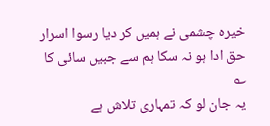خیرہ چشمی نے ہمیں کر دیا رسوا اسرار
حق ادا ہو نہ سکا ہم سے جبیں سائی کا
؎
یہ جان لو کہ تمہاری تلاش ہے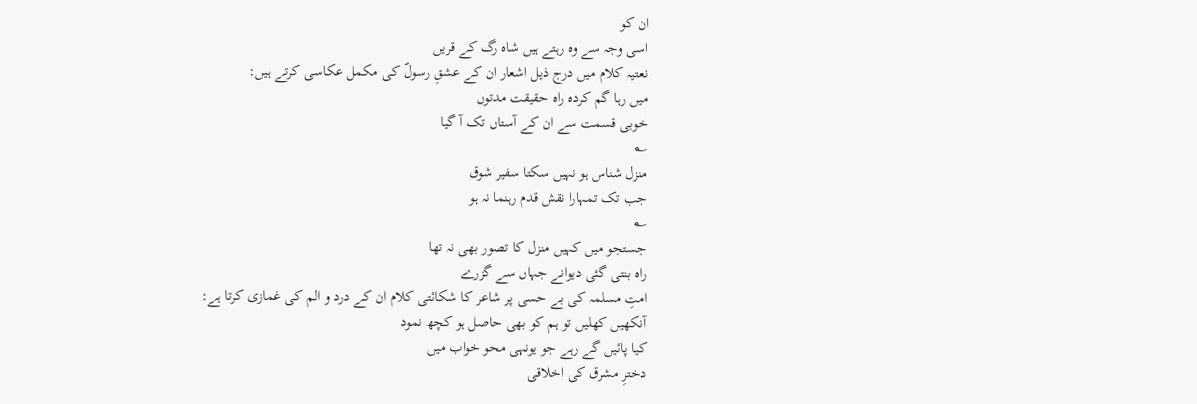ان کو
اسی وجہ سے وہ رہتے ہیں شاہ رگ کے قریں
نعتیہ کلام میں درج ذیل اشعار ان کے عشقِ رسولؐ کی مکمل عکاسی کرتے ہیں:
میں رہا گم کردہ راہ حقیقت مدتوں
خوبی قسمت سے ان کے آستاں تک آ گیا
؎
منزل شناس ہو نہیں سکتا سفیر شوق
جب تک تمہارا نقش قدم رہنما نہ ہو
؎
جستجو میں کہیں منزل کا تصور بھی نہ تھا
راہ بنتی گئی دیوانے جہاں سے گزرے
امتِ مسلمہ کی بے حسی پر شاعر کا شکائتی کلام ان کے درد و الم کی غمازی کرتا ہے:
آنکھیں کھلیں تو ہم کو بھی حاصل ہو کچھ نمود
کیا پائیں گے رہے جو یونہی محو خواب میں
دخترِ مشرق کی اخلاقی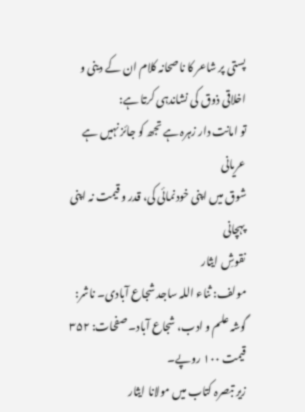پستی پر شاعر کا ناصحانہ کلام ان کے دینی و اخلاقی ذوق کی نشاندہی کرتا ہے:
تو امانت دار زہرہ ہے تجھ کو جائز نہیں ہے عریانی
شوق میں اپنی خودنمائی کی، قدر و قیمت نہ اپنی پہچانی
نقوشِ ایثار
مولف: ثناء اللہ ساجد شجاع آبادی۔ ناشر: گوشہ علم و ادب، شجاع آباد۔ صفحات: ۳۵۲ قیمت ۱۰۰ روپے۔
زیر تبصرہ کتاب میں مولانا ایثار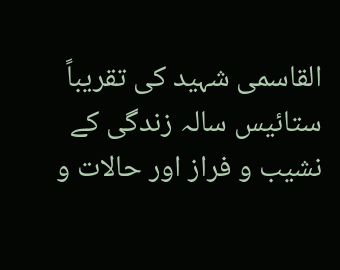القاسمی شہید کی تقریباً ستائیس سالہ زندگی کے نشیب و فراز اور حالات و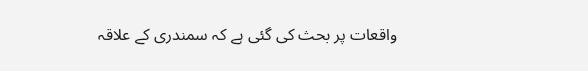واقعات پر بحث کی گئی ہے کہ سمندری کے علاقہ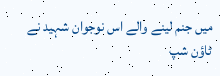میں جنم لینے والے اس نوجوان شہید نے ٹاؤن شپ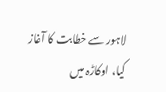لاہور سے خطابت کا آغاز کیا، اوکاڑہ میں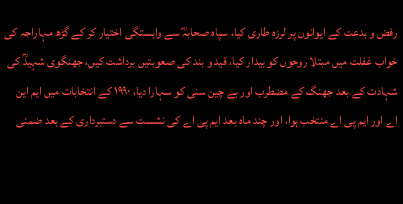رفض و بدعت کے ایوانوں پر لرزہ طاری کیا، سپاہ صحابہؓ سے وابستگی اختیار کر کے گڑھ مہاراجہ کی خواب غفلت میں مبتلا روحوں کو بیدار کیا، قید و بند کی صعوبتیں برداشت کیں، جھنگوی شہیدؒ کی شہادت کے بعد جھنگ کے مضطرب اور بے چین سنی کو سہارا دیا، ۱۹۹۰ کے انتخابات میں ایم این اے اور ایم پی اے منتخب ہوا، اور چند ماہ بعد ایم پی اے کی نشست سے دستبرداری کے بعد ضمنی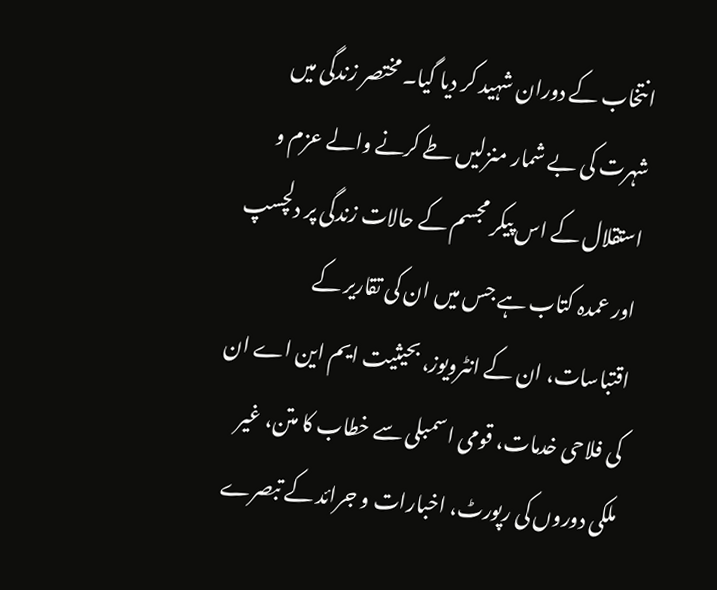انتخاب کے دوران شہید کر دیا گیا۔ مختصر زندگی میں شہرت کی بے شمار منزلیں طے کرنے والے عزم و استقلال کے اس پیکر مجسم کے حالات زندگی پر دلچسپ اور عمدہ کتاب ہے جس میں ان کی تقاریر کے اقتباسات، ان کے انٹرویوز، بحیثیت ایم این اے ان کی فلاحی خدمات، قومی اسمبلی سے خطاب کا متن، غیر ملکی دوروں کی رپورٹ، اخبارات و جرائد کے تبصرے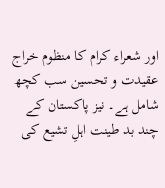اور شعراء کرام کا منظوم خراج عقیدت و تحسین سب کچھ شامل ہے۔ نیز پاکستان کے چند بد طینت اہلِ تشیع کی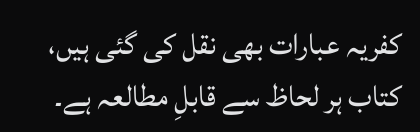کفریہ عبارات بھی نقل کی گئی ہیں، کتاب ہر لحاظ سے قابلِ مطالعہ ہے۔